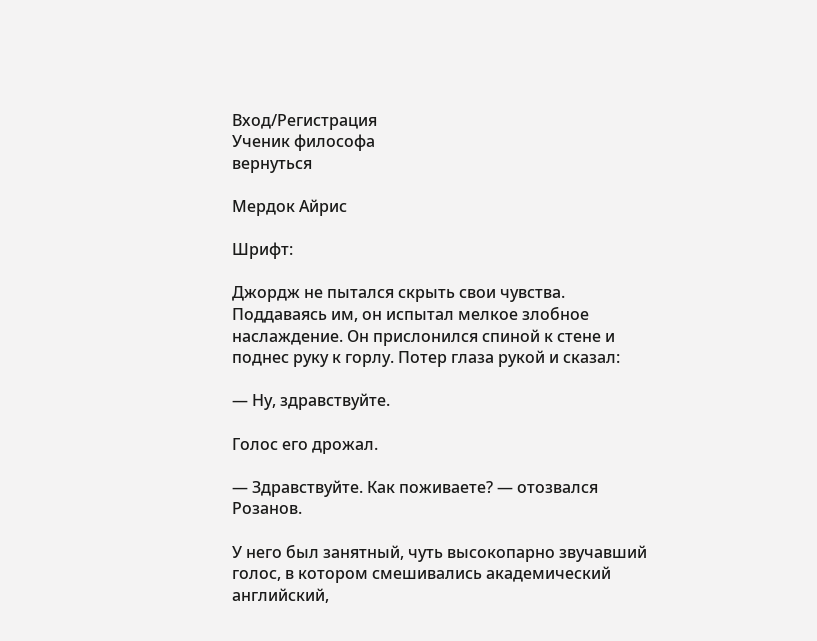Вход/Регистрация
Ученик философа
вернуться

Мердок Айрис

Шрифт:

Джордж не пытался скрыть свои чувства. Поддаваясь им, он испытал мелкое злобное наслаждение. Он прислонился спиной к стене и поднес руку к горлу. Потер глаза рукой и сказал:

— Ну, здравствуйте.

Голос его дрожал.

— Здравствуйте. Как поживаете? — отозвался Розанов.

У него был занятный, чуть высокопарно звучавший голос, в котором смешивались академический английский,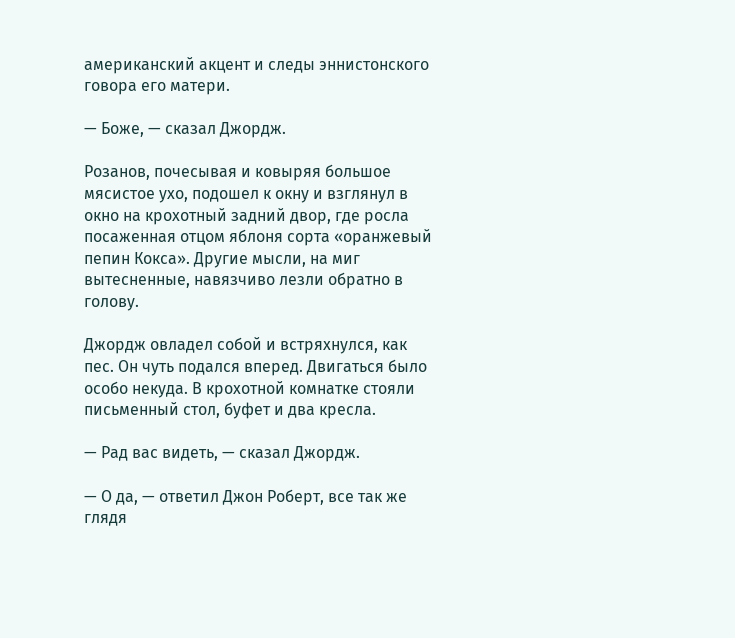американский акцент и следы эннистонского говора его матери.

— Боже, — сказал Джордж.

Розанов, почесывая и ковыряя большое мясистое ухо, подошел к окну и взглянул в окно на крохотный задний двор, где росла посаженная отцом яблоня сорта «оранжевый пепин Кокса». Другие мысли, на миг вытесненные, навязчиво лезли обратно в голову.

Джордж овладел собой и встряхнулся, как пес. Он чуть подался вперед. Двигаться было особо некуда. В крохотной комнатке стояли письменный стол, буфет и два кресла.

— Рад вас видеть, — сказал Джордж.

— О да, — ответил Джон Роберт, все так же глядя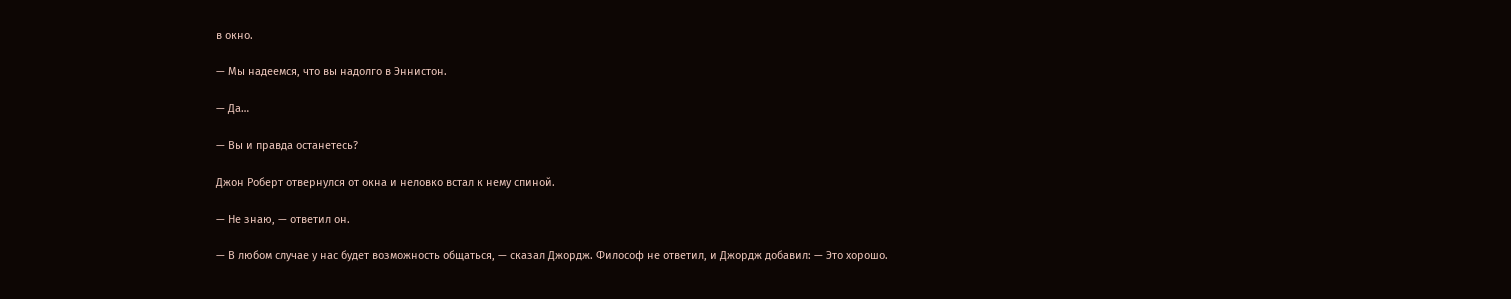в окно.

— Мы надеемся, что вы надолго в Эннистон.

— Да…

— Вы и правда останетесь?

Джон Роберт отвернулся от окна и неловко встал к нему спиной.

— Не знаю, — ответил он.

— В любом случае у нас будет возможность общаться, — сказал Джордж. Философ не ответил, и Джордж добавил: — Это хорошо.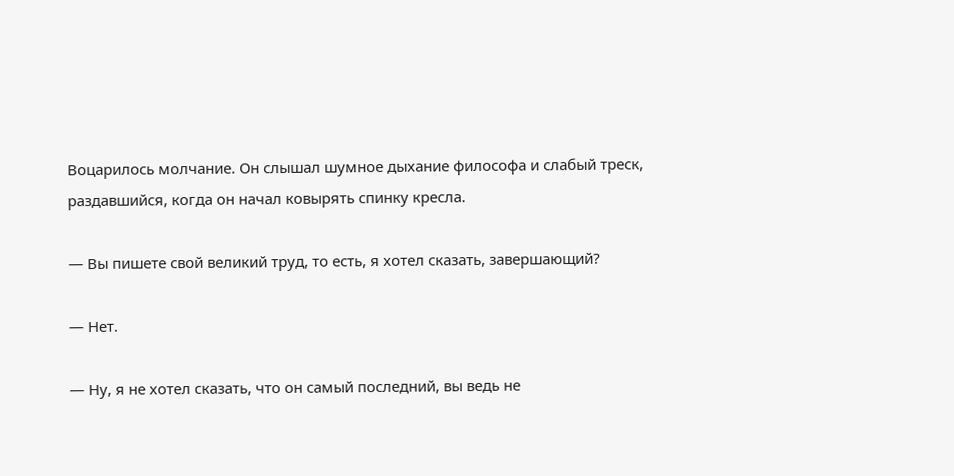Воцарилось молчание. Он слышал шумное дыхание философа и слабый треск, раздавшийся, когда он начал ковырять спинку кресла.

— Вы пишете свой великий труд, то есть, я хотел сказать, завершающий?

— Нет.

— Ну, я не хотел сказать, что он самый последний, вы ведь не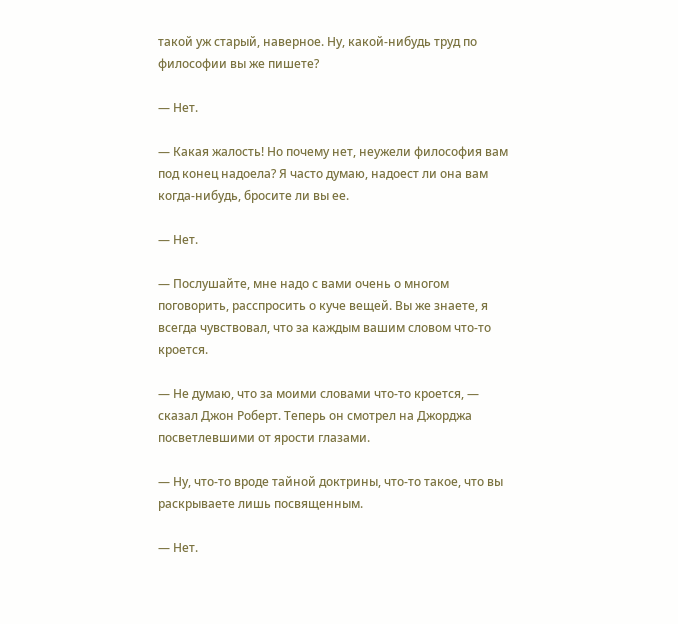такой уж старый, наверное. Ну, какой-нибудь труд по философии вы же пишете?

— Нет.

— Какая жалость! Но почему нет, неужели философия вам под конец надоела? Я часто думаю, надоест ли она вам когда-нибудь, бросите ли вы ее.

— Нет.

— Послушайте, мне надо с вами очень о многом поговорить, расспросить о куче вещей. Вы же знаете, я всегда чувствовал, что за каждым вашим словом что-то кроется.

— Не думаю, что за моими словами что-то кроется, — сказал Джон Роберт. Теперь он смотрел на Джорджа посветлевшими от ярости глазами.

— Ну, что-то вроде тайной доктрины, что-то такое, что вы раскрываете лишь посвященным.

— Нет.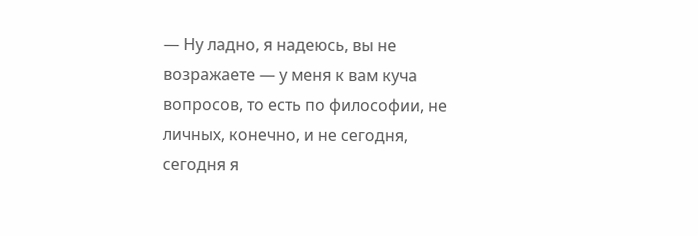— Ну ладно, я надеюсь, вы не возражаете — у меня к вам куча вопросов, то есть по философии, не личных, конечно, и не сегодня, сегодня я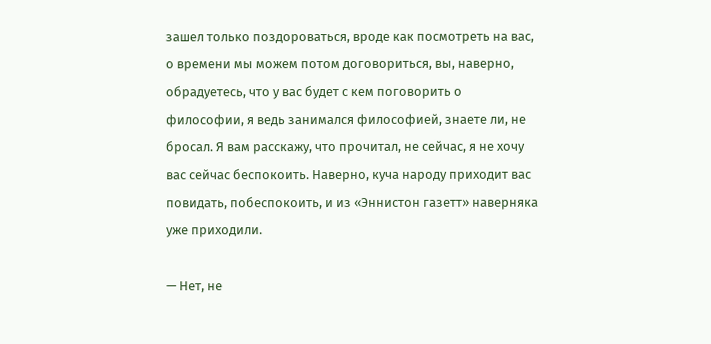зашел только поздороваться, вроде как посмотреть на вас, о времени мы можем потом договориться, вы, наверно, обрадуетесь, что у вас будет с кем поговорить о философии, я ведь занимался философией, знаете ли, не бросал. Я вам расскажу, что прочитал, не сейчас, я не хочу вас сейчас беспокоить. Наверно, куча народу приходит вас повидать, побеспокоить, и из «Эннистон газетт» наверняка уже приходили.

— Нет, не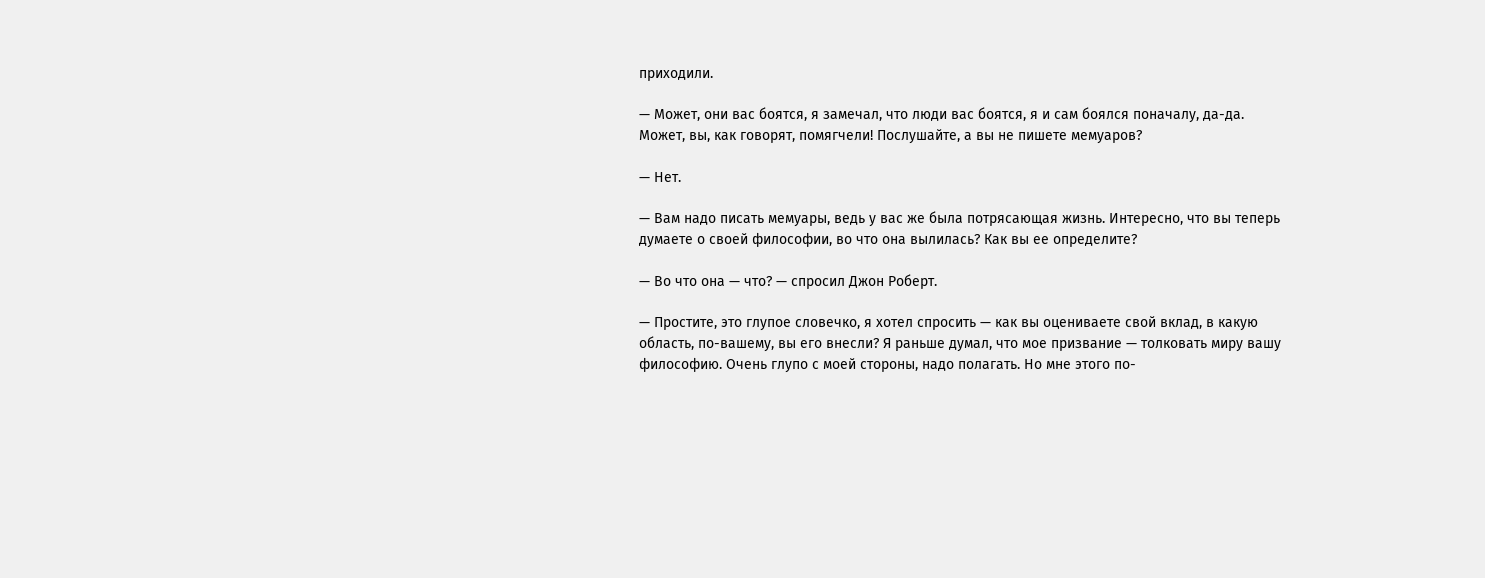приходили.

— Может, они вас боятся, я замечал, что люди вас боятся, я и сам боялся поначалу, да-да. Может, вы, как говорят, помягчели! Послушайте, а вы не пишете мемуаров?

— Нет.

— Вам надо писать мемуары, ведь у вас же была потрясающая жизнь. Интересно, что вы теперь думаете о своей философии, во что она вылилась? Как вы ее определите?

— Во что она — что? — спросил Джон Роберт.

— Простите, это глупое словечко, я хотел спросить — как вы оцениваете свой вклад, в какую область, по-вашему, вы его внесли? Я раньше думал, что мое призвание — толковать миру вашу философию. Очень глупо с моей стороны, надо полагать. Но мне этого по-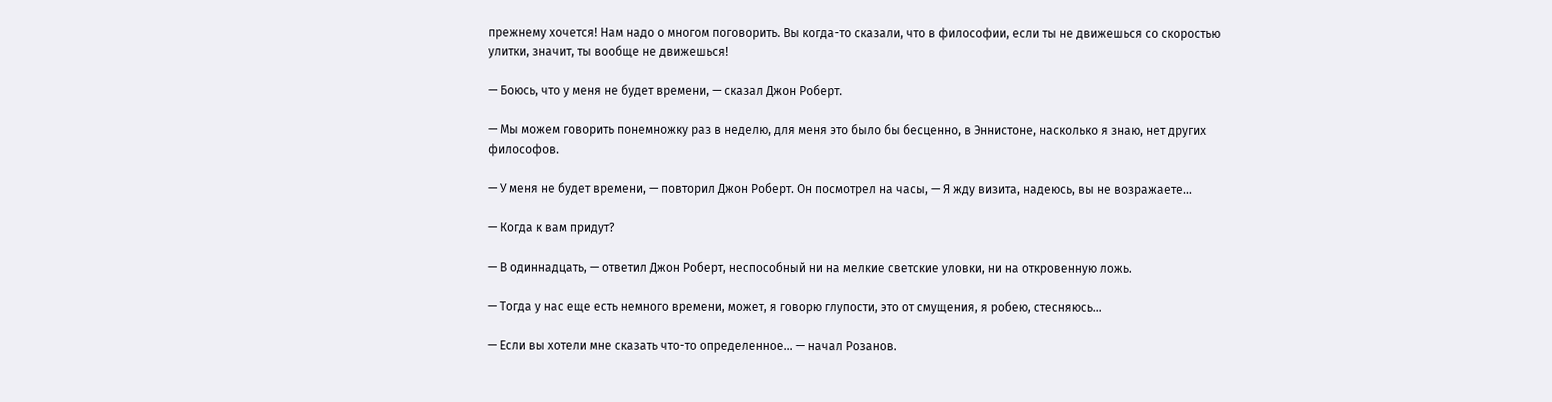прежнему хочется! Нам надо о многом поговорить. Вы когда-то сказали, что в философии, если ты не движешься со скоростью улитки, значит, ты вообще не движешься!

— Боюсь, что у меня не будет времени, — сказал Джон Роберт.

— Мы можем говорить понемножку раз в неделю, для меня это было бы бесценно, в Эннистоне, насколько я знаю, нет других философов.

— У меня не будет времени, — повторил Джон Роберт. Он посмотрел на часы, — Я жду визита, надеюсь, вы не возражаете…

— Когда к вам придут?

— В одиннадцать, — ответил Джон Роберт, неспособный ни на мелкие светские уловки, ни на откровенную ложь.

— Тогда у нас еще есть немного времени, может, я говорю глупости, это от смущения, я робею, стесняюсь…

— Если вы хотели мне сказать что-то определенное… — начал Розанов.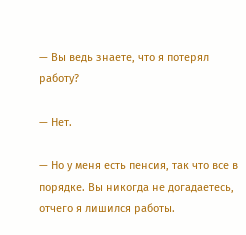— Вы ведь знаете, что я потерял работу?

— Нет.

— Но у меня есть пенсия, так что все в порядке. Вы никогда не догадаетесь, отчего я лишился работы.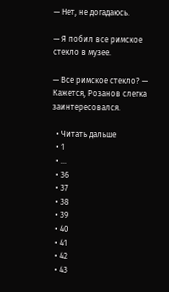— Нет, не догадаюсь.

— Я побил все римское стекло в музее.

— Все римское стекло? — Кажется, Розанов слегка заинтересовался.

  • Читать дальше
  • 1
  • ...
  • 36
  • 37
  • 38
  • 39
  • 40
  • 41
  • 42
  • 43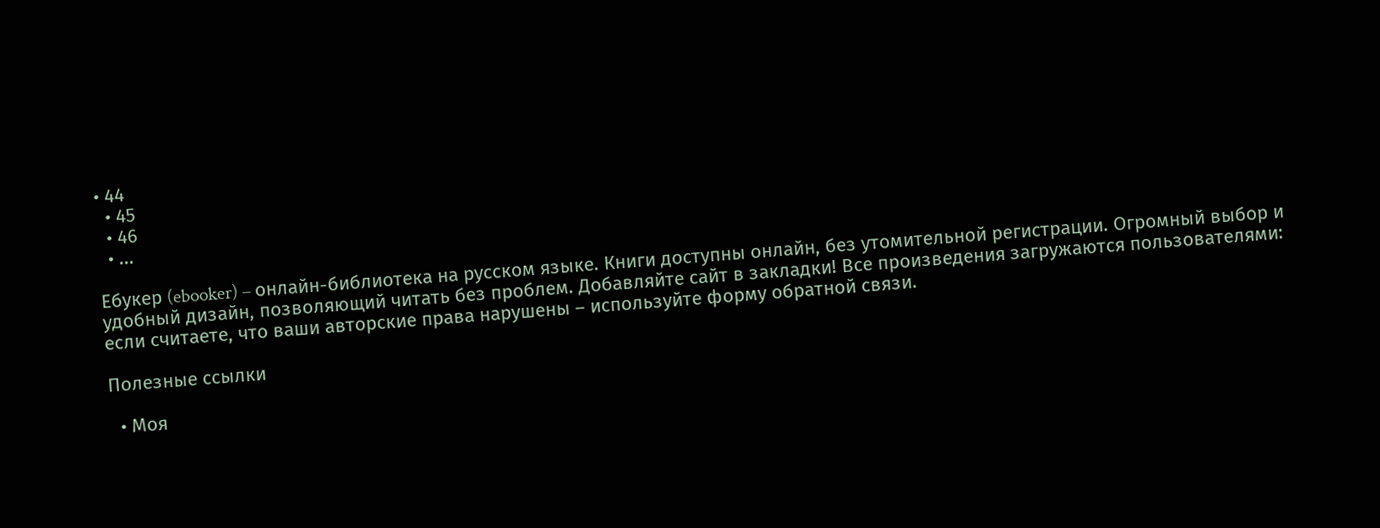• 44
  • 45
  • 46
  • ...

Ебукер (ebooker) – онлайн-библиотека на русском языке. Книги доступны онлайн, без утомительной регистрации. Огромный выбор и удобный дизайн, позволяющий читать без проблем. Добавляйте сайт в закладки! Все произведения загружаются пользователями: если считаете, что ваши авторские права нарушены – используйте форму обратной связи.

Полезные ссылки

  • Моя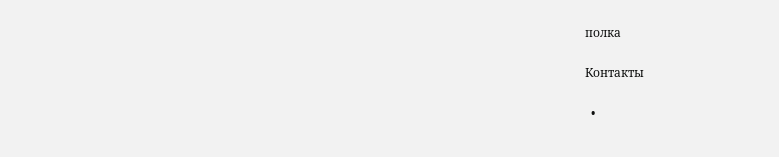полка

Контакты

  •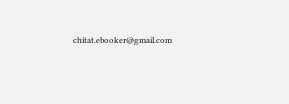chitat.ebooker@gmail.com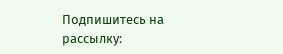Подпишитесь на рассылку: